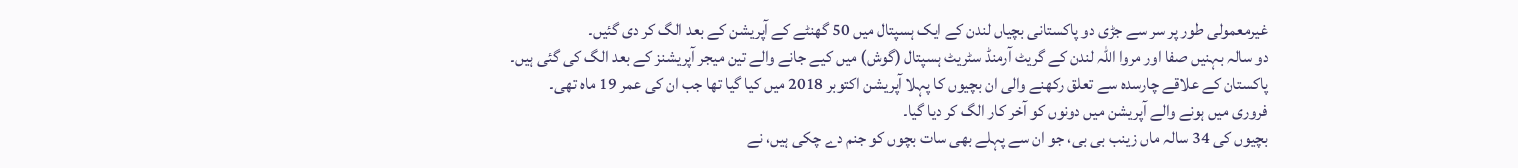غیرمعمولی طور پر سر سے جڑی دو پاکستانی بچیاں لندن کے ایک ہسپتال میں 50 گھنٹے کے آپریشن کے بعد الگ کر دی گئیں۔
دو سالہ بہنیں صفا اور مروا اللہ لندن کے گریٹ آرمنڈ سٹریٹ ہسپتال (گوش) میں کیے جانے والے تین میجر آپریشنز کے بعد الگ کی گئی ہیں۔
پاکستان کے علاقے چارسدہ سے تعلق رکھنے والی ان بچیوں کا پہلا آپریشن اکتوبر 2018 میں کیا گیا تھا جب ان کی عمر 19 ماہ تھی۔
فروری میں ہونے والے آپریشن میں دونوں کو آخر کار الگ کر دیا گیا۔
بچیوں کی 34 سالہ ماں زینب بی بی، جو ان سے پہلے بھی سات بچوں کو جنم دے چکی ہیں، نے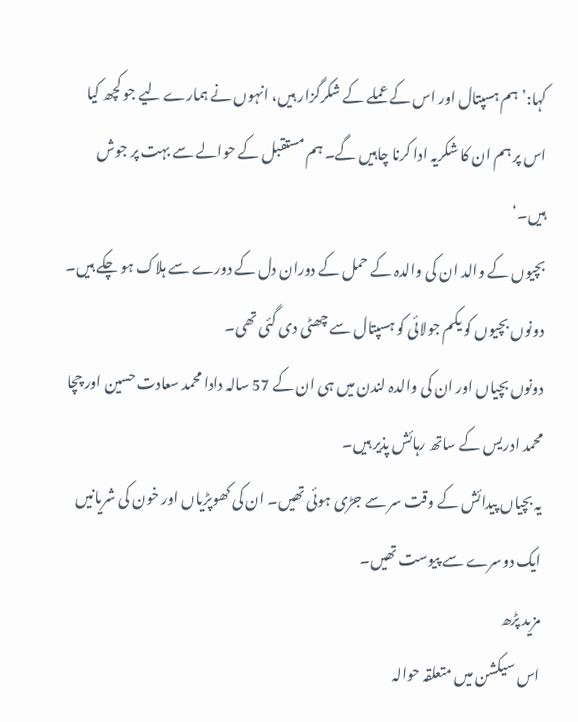کہا:’ ہم ہسپتال اور اس کے عملے کے شکرگزار ہیں، انہوں نے ہمارے لیے جو کچھ کیا اس پر ہم ان کا شکریہ ادا کرنا چاہیں گے۔ ہم مستقبل کے حوالے سے بہت پر جوش ہیں۔‘
بچیوں کے والد ان کی والدہ کے حمل کے دوران دل کے دورے سے ہلاک ہو چکے ہیں۔ دونوں بچیوں کو یکم جولائی کو ہسپتال سے چھٹی دی گئی تھی۔
دونوں بچیاں اور ان کی والدہ لندن میں ہی ان کے 57 سالہ دادا محمد سعادت حسین اور چچا محمد ادریس کے ساتھ رہائش پذیر ہیں۔
یہ بچیاں پیدائش کے وقت سر سے جڑی ہوئی تھیں۔ ان کی کھوپڑیاں اور خون کی شریانیں ایک دوسرے سے پیوست تھیں۔
مزید پڑھ
اس سیکشن میں متعلقہ حوالہ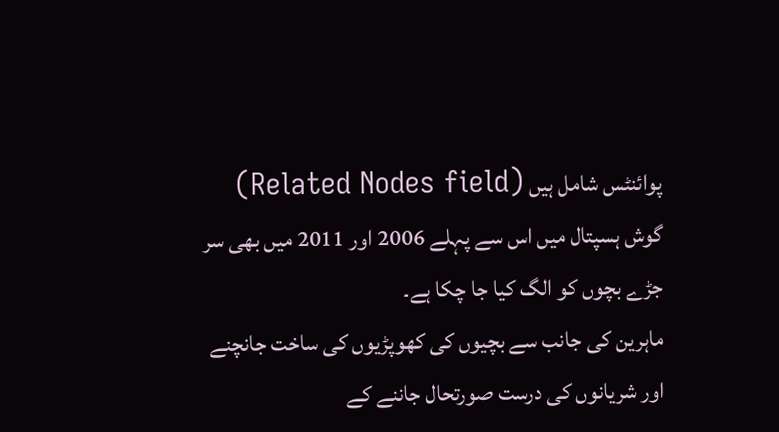پوائنٹس شامل ہیں (Related Nodes field)
گوش ہسپتال میں اس سے پہلے 2006 اور 2011 میں بھی سر جڑے بچوں کو الگ کیا جا چکا ہے۔
ماہرین کی جانب سے بچیوں کی کھوپڑیوں کی ساخت جانچنے اور شریانوں کی درست صورتحال جاننے کے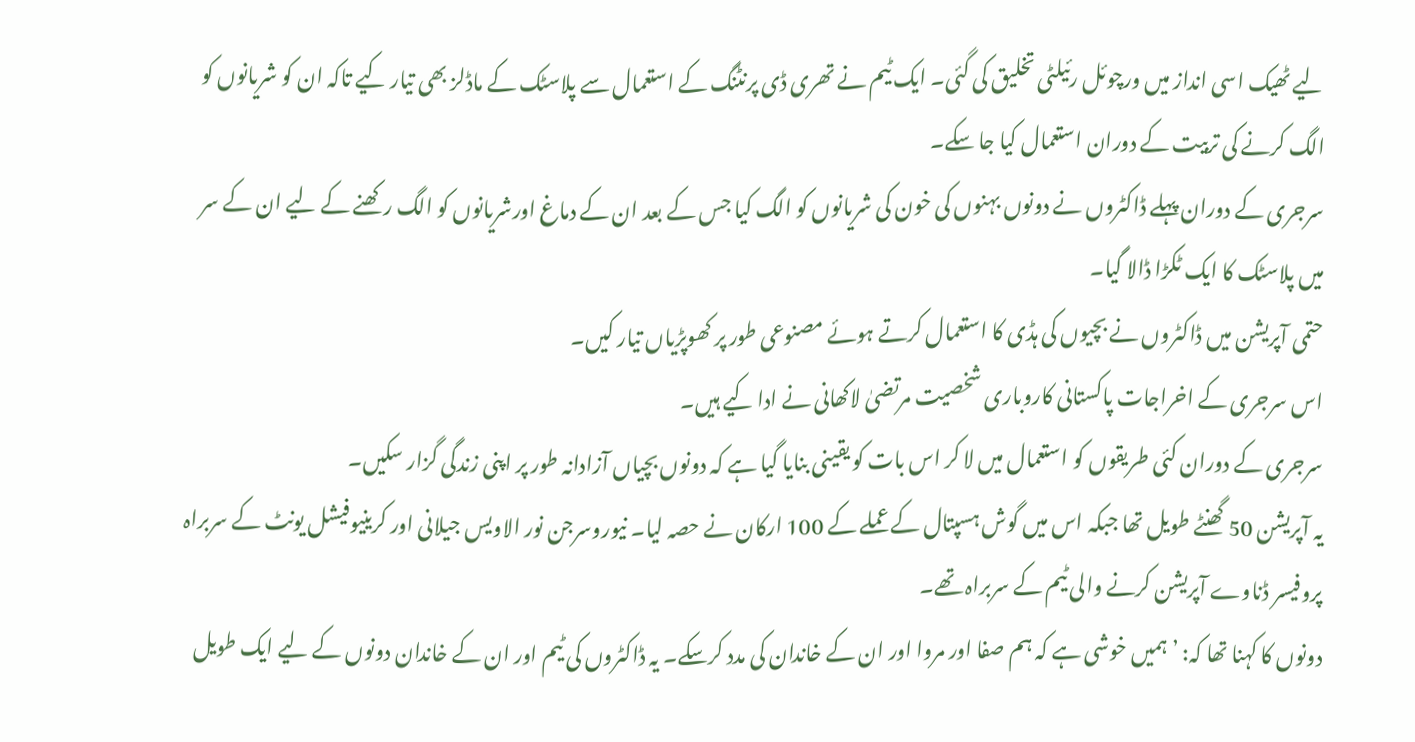لیے ٹھیک اسی انداز میں ورچوئل رئیلٹی تخلیق کی گئی۔ ایک ٹیم نے تھری ڈی پرنٹنگ کے استعمال سے پلاسٹک کے ماڈلز بھی تیار کیے تاکہ ان کو شریانوں کو الگ کرنے کی تربیت کے دوران استعمال کیا جا سکے۔
سرجری کے دوران پہلے ڈاکٹروں نے دونوں بہنوں کی خون کی شریانوں کو الگ کیا جس کے بعد ان کے دماغ اورشریانوں کو الگ رکھنے کے لیے ان کے سر میں پلاسٹک کا ایک ٹکڑا ڈالا گیا۔
حتمی آپریشن میں ڈاکٹروں نے بچیوں کی ہڈی کا استعمال کرتے ہوئے مصنوعی طور پر کھوپڑیاں تیار کیں۔
اس سرجری کے اخراجات پاکستانی کاروباری شخصیت مرتضیٰ لاکھانی نے ادا کیے ہیں۔
سرجری کے دوران کئی طریقوں کو استعمال میں لا کر اس بات کو یقینی بنایا گیا ہے کہ دونوں بچیاں آزادانہ طور پر اپنی زندگی گزار سکیں۔
یہ آپریشن 50 گھنٹے طویل تھا جبکہ اس میں گوش ہسپتال کے عملے کے 100 ارکان نے حصہ لیا۔ نیوروسرجن نور الاویس جیلانی اور کرینیوفیشل یونٹ کے سربراہ پروفیسر ڈناوے آپریشن کرنے والی ٹیم کے سربراہ تھے۔
دونوں کا کہنا تھا کہ: ’ہمیں خوشی ہے کہ ہم صفا اور مروا اور ان کے خاندان کی مدد کرسکے۔ یہ ڈاکٹروں کی ٹیم اور ان کے خاندان دونوں کے لیے ایک طویل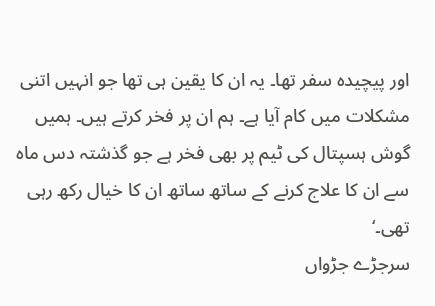اور پیچیدہ سفر تھا۔ یہ ان کا یقین ہی تھا جو انہیں اتنی مشکلات میں کام آیا ہے۔ ہم ان پر فخر کرتے ہیں۔ ہمیں گوش ہسپتال کی ٹیم پر بھی فخر ہے جو گذشتہ دس ماہ سے ان کا علاج کرنے کے ساتھ ساتھ ان کا خیال رکھ رہی تھی۔‘
سرجڑے جڑواں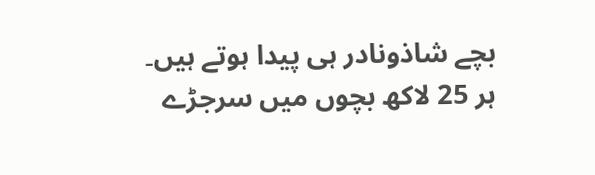بچے شاذونادر ہی پیدا ہوتے ہیں۔ ہر 25 لاکھ بچوں میں سرجڑے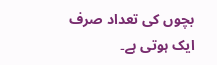بچوں کی تعداد صرف ایک ہوتی ہے۔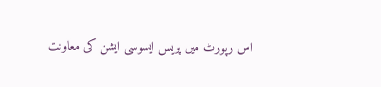اس رپورٹ میں پریس ایسوسی ایشن کی معاونت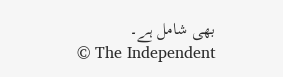بھی شامل ہے۔
© The Independent